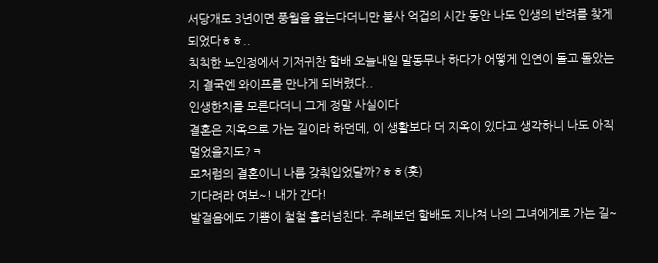서당개도 3년이면 풍월을 읊는다더니만 불사 억겁의 시간 동안 나도 인생의 반려를 찾게 되었다ㅎㅎ..
칙칙한 노인정에서 기저귀찬 할배 오늘내일 말동무나 하다가 어떻게 인연이 돌고 돌았는지 결국엔 와이프를 만나게 되버렸다..
인생한치를 모른다더니 그게 정말 사실이다
결혼은 지옥으로 가는 길이라 하던데, 이 생활보다 더 지옥이 있다고 생각하니 나도 아직 멀었을지도?ㅋ
모처럼의 결혼이니 나름 갖춰입었달까?ㅎㅎ(훗)
기다려라 여보~! 내가 간다!
발걸음에도 기쁨이 철철 흘러넘친다. 주례보던 할배도 지나쳐 나의 그녀에게로 가는 길~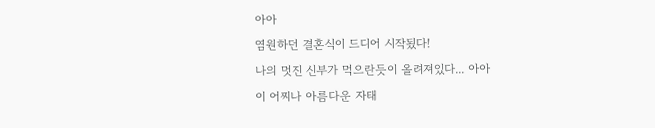아아
염원하던 결혼식이 드디어 시작됬다!
나의 멋진 신부가 먹으란듯이 올려져있다... 아아
이 어찌나 아름다운 자태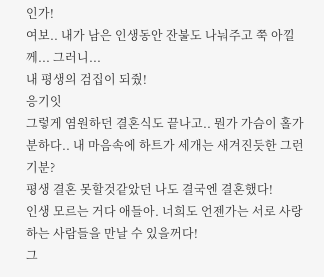인가!
여보.. 내가 남은 인생동안 잔불도 나눠주고 쭉 아낄께... 그러니...
내 평생의 검집이 되줬!
응기잇
그렇게 염원하던 결혼식도 끝나고.. 뭔가 가슴이 홀가분하다.. 내 마음속에 하트가 세개는 새겨진듯한 그런 기분?
평생 결혼 못할것같았던 나도 결국엔 결혼했다!
인생 모르는 거다 애들아. 너희도 언젠가는 서로 사랑하는 사람들을 만날 수 있을꺼다!
그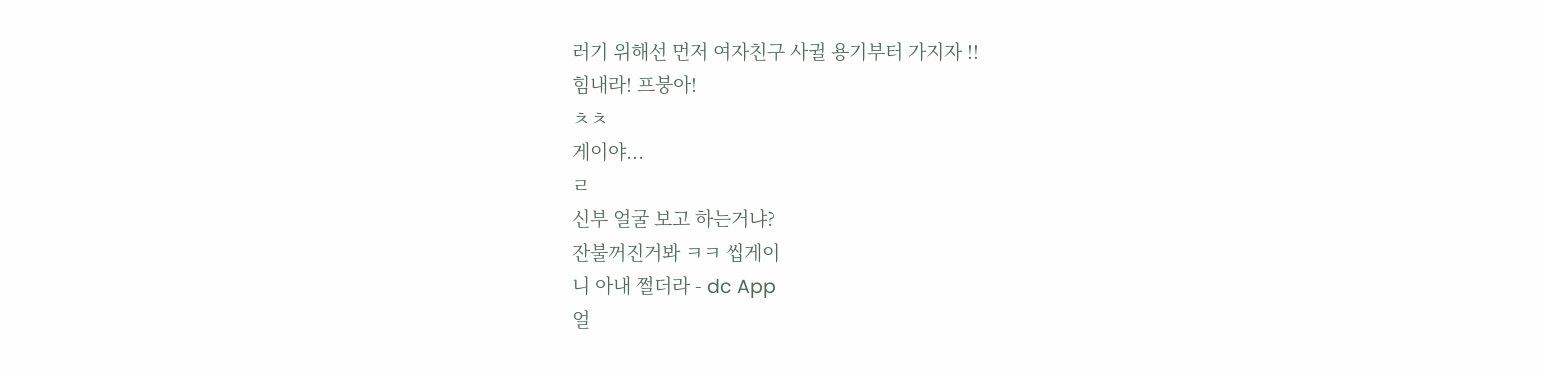러기 위해선 먼저 여자친구 사귈 용기부터 가지자 !!
힘내라! 프붕아!
ㅊㅊ
게이야...
ㄹ
신부 얼굴 보고 하는거냐?
잔불꺼진거봐 ㅋㅋ 씹게이
니 아내 쩔더라 - dc App
얼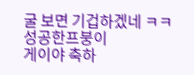굴 보면 기겁하겠네 ㅋㅋ
성공한프붕이
게이야 축하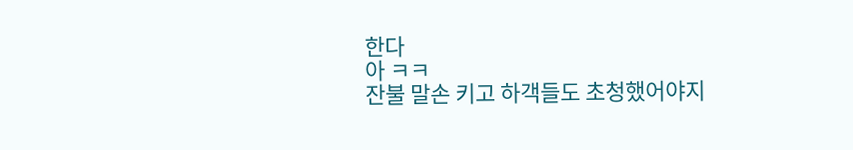한다
아 ㅋㅋ
잔불 말손 키고 하객들도 초청했어야지